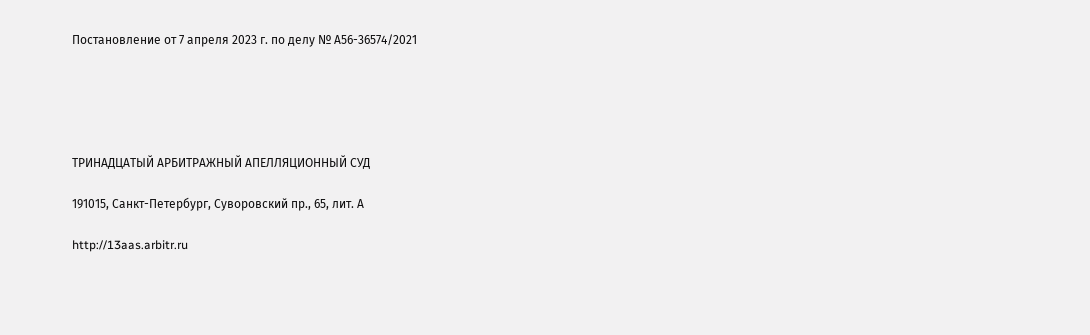Постановление от 7 апреля 2023 г. по делу № А56-36574/2021





ТРИНАДЦАТЫЙ АРБИТРАЖНЫЙ АПЕЛЛЯЦИОННЫЙ СУД

191015, Санкт-Петербург, Суворовский пр., 65, лит. А

http://13aas.arbitr.ru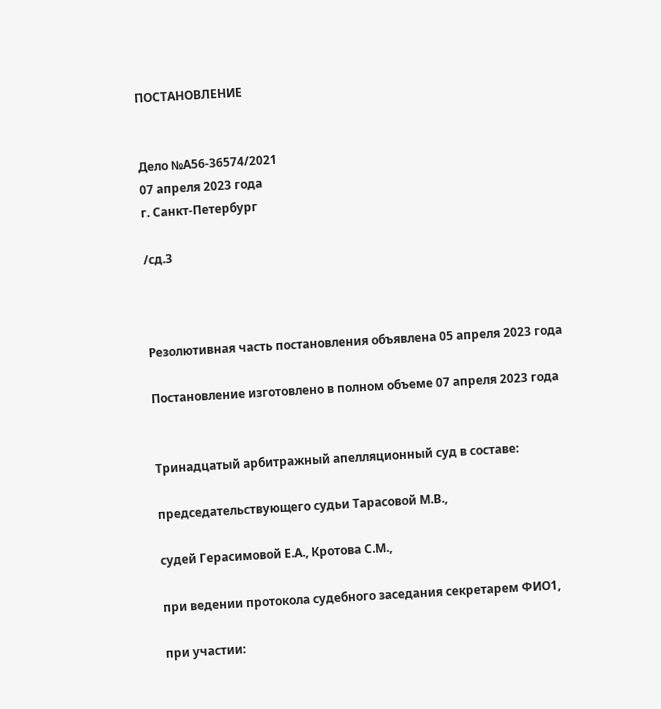ПОСТАНОВЛЕНИЕ


Дело №А56-36574/2021
07 апреля 2023 года
г. Санкт-Петербург

/сд.3



Резолютивная часть постановления объявлена 05 апреля 2023 года

Постановление изготовлено в полном объеме 07 апреля 2023 года


Тринадцатый арбитражный апелляционный суд в составе:

председательствующего судьи Тарасовой М.В.,

судей Герасимовой Е.А., Кротова С.М.,

при ведении протокола судебного заседания секретарем ФИО1,

при участии: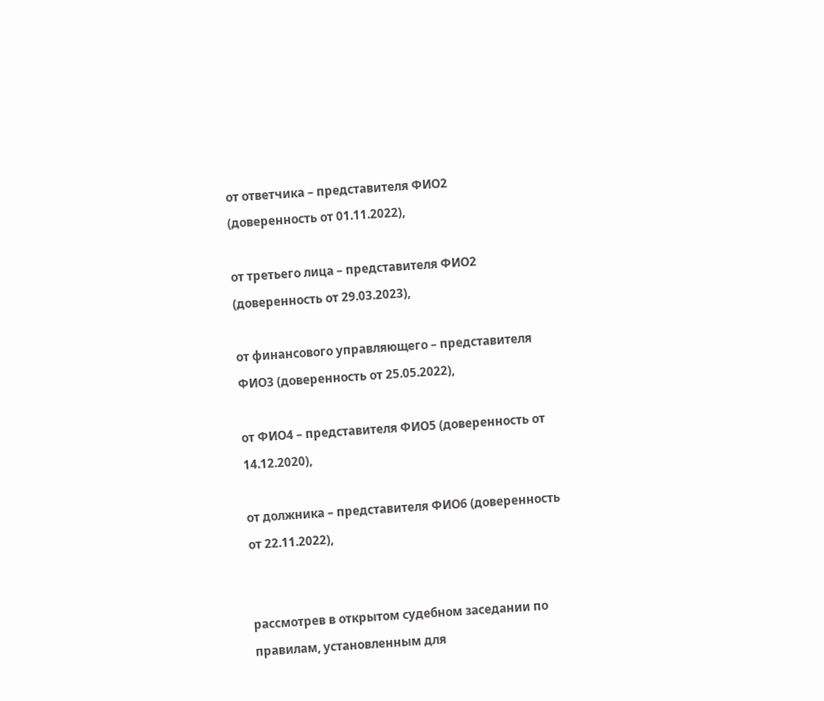от ответчика – представителя ФИО2 (доверенность от 01.11.2022),

от третьего лица – представителя ФИО2 (доверенность от 29.03.2023),

от финансового управляющего – представителя ФИО3 (доверенность от 25.05.2022),

от ФИО4 – представителя ФИО5 (доверенность от 14.12.2020),

от должника – представителя ФИО6 (доверенность от 22.11.2022),


рассмотрев в открытом судебном заседании по правилам, установленным для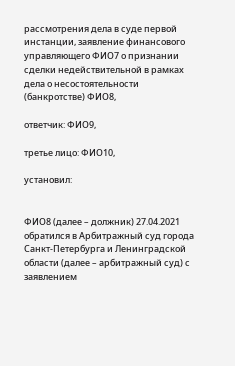рассмотрения дела в суде первой инстанции, заявление финансового управляющего ФИО7 о признании сделки недействительной в рамках дела о несостоятельности (банкротстве) ФИО8,

ответчик: ФИО9,

третье лицо: ФИО10,

установил:


ФИО8 (далее – должник) 27.04.2021 обратился в Арбитражный суд города Санкт-Петербурга и Ленинградской области (далее – арбитражный суд) с заявлением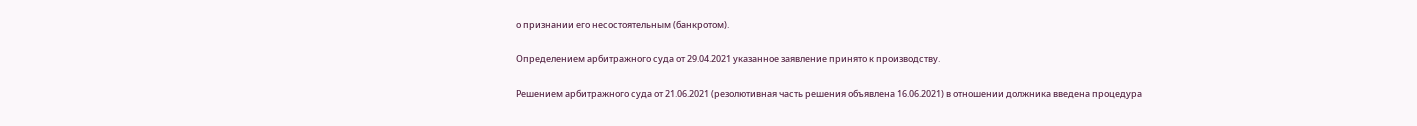о признании его несостоятельным (банкротом).

Определением арбитражного суда от 29.04.2021 указанное заявление принято к производству.

Решением арбитражного суда от 21.06.2021 (резолютивная часть решения объявлена 16.06.2021) в отношении должника введена процедура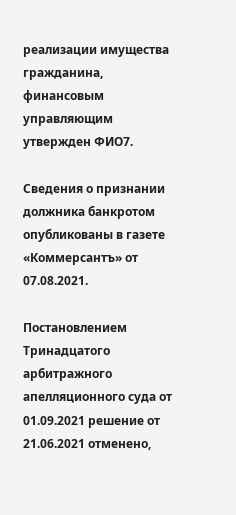реализации имущества гражданина, финансовым управляющим утвержден ФИО7.

Сведения о признании должника банкротом опубликованы в газете «Коммерсантъ» от 07.08.2021.

Постановлением Тринадцатого арбитражного апелляционного суда от 01.09.2021 решение от 21.06.2021 отменено,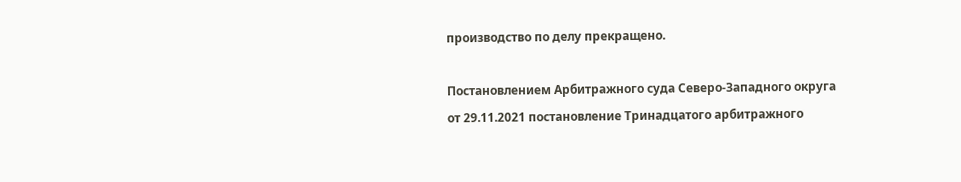производство по делу прекращено.

Постановлением Арбитражного суда Северо-Западного округа от 29.11.2021 постановление Тринадцатого арбитражного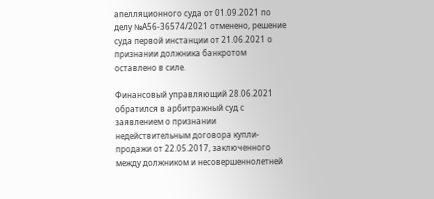апелляционного суда от 01.09.2021 по делу №А56-36574/2021 отменено, решение суда первой инстанции от 21.06.2021 о признании должника банкротом оставлено в силе.

Финансовый управляющий 28.06.2021 обратился в арбитражный суд с заявлением о признании недействительным договора купли-продажи от 22.05.2017, заключенного между должником и несовершеннолетней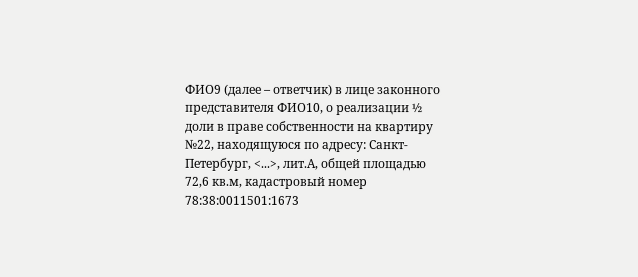ФИО9 (далее – ответчик) в лице законного представителя ФИО10, о реализации ½ доли в праве собственности на квартиру №22, находящуюся по адресу: Санкт-Петербург, <...>, лит.А, общей площадью 72,6 кв.м, кадастровый номер 78:38:0011501:1673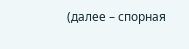(далее – спорная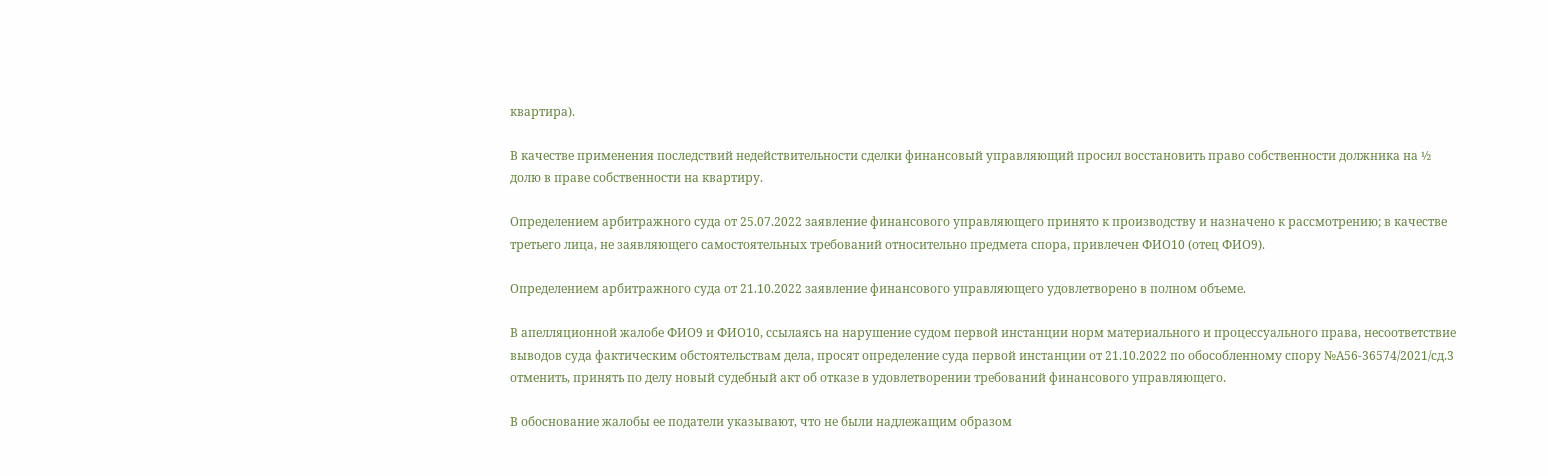квартира).

В качестве применения последствий недействительности сделки финансовый управляющий просил восстановить право собственности должника на ½ долю в праве собственности на квартиру.

Определением арбитражного суда от 25.07.2022 заявление финансового управляющего принято к производству и назначено к рассмотрению; в качестве третьего лица, не заявляющего самостоятельных требований относительно предмета спора, привлечен ФИО10 (отец ФИО9).

Определением арбитражного суда от 21.10.2022 заявление финансового управляющего удовлетворено в полном объеме.

В апелляционной жалобе ФИО9 и ФИО10, ссылаясь на нарушение судом первой инстанции норм материального и процессуального права, несоответствие выводов суда фактическим обстоятельствам дела, просят определение суда первой инстанции от 21.10.2022 по обособленному спору №А56-36574/2021/сд.3 отменить, принять по делу новый судебный акт об отказе в удовлетворении требований финансового управляющего.

В обоснование жалобы ее податели указывают, что не были надлежащим образом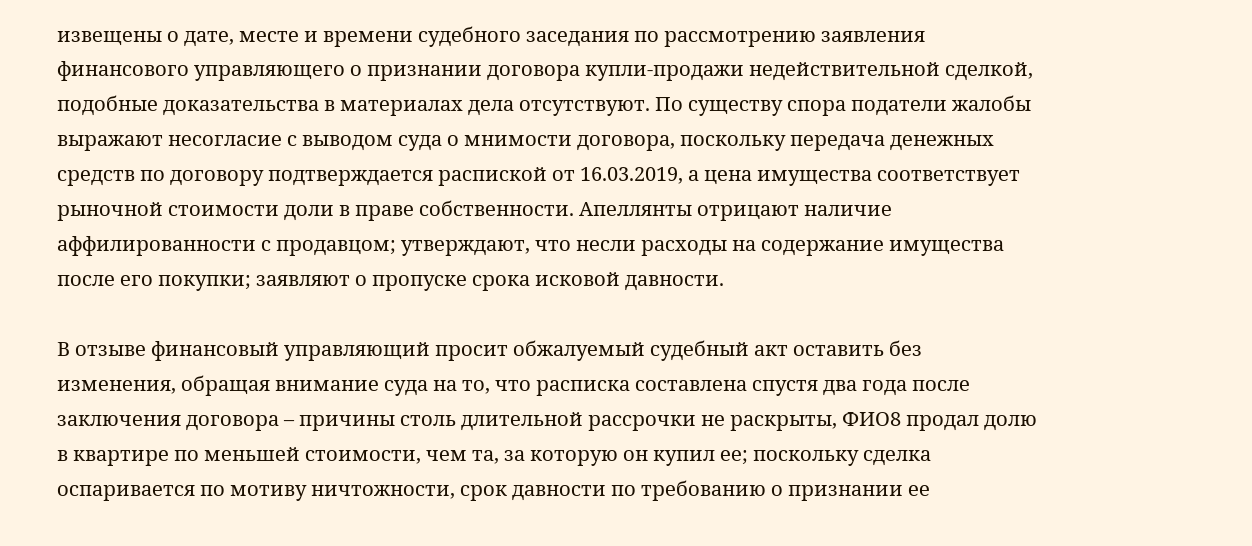извещены о дате, месте и времени судебного заседания по рассмотрению заявления финансового управляющего о признании договора купли-продажи недействительной сделкой, подобные доказательства в материалах дела отсутствуют. По существу спора податели жалобы выражают несогласие с выводом суда о мнимости договора, поскольку передача денежных средств по договору подтверждается распиской от 16.03.2019, а цена имущества соответствует рыночной стоимости доли в праве собственности. Апеллянты отрицают наличие аффилированности с продавцом; утверждают, что несли расходы на содержание имущества после его покупки; заявляют о пропуске срока исковой давности.

В отзыве финансовый управляющий просит обжалуемый судебный акт оставить без изменения, обращая внимание суда на то, что расписка составлена спустя два года после заключения договора – причины столь длительной рассрочки не раскрыты, ФИО8 продал долю в квартире по меньшей стоимости, чем та, за которую он купил ее; поскольку сделка оспаривается по мотиву ничтожности, срок давности по требованию о признании ее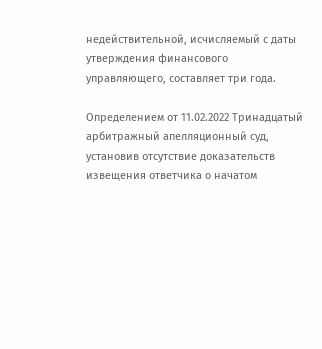недействительной, исчисляемый с даты утверждения финансового управляющего, составляет три года.

Определением от 11.02.2022 Тринадцатый арбитражный апелляционный суд, установив отсутствие доказательств извещения ответчика о начатом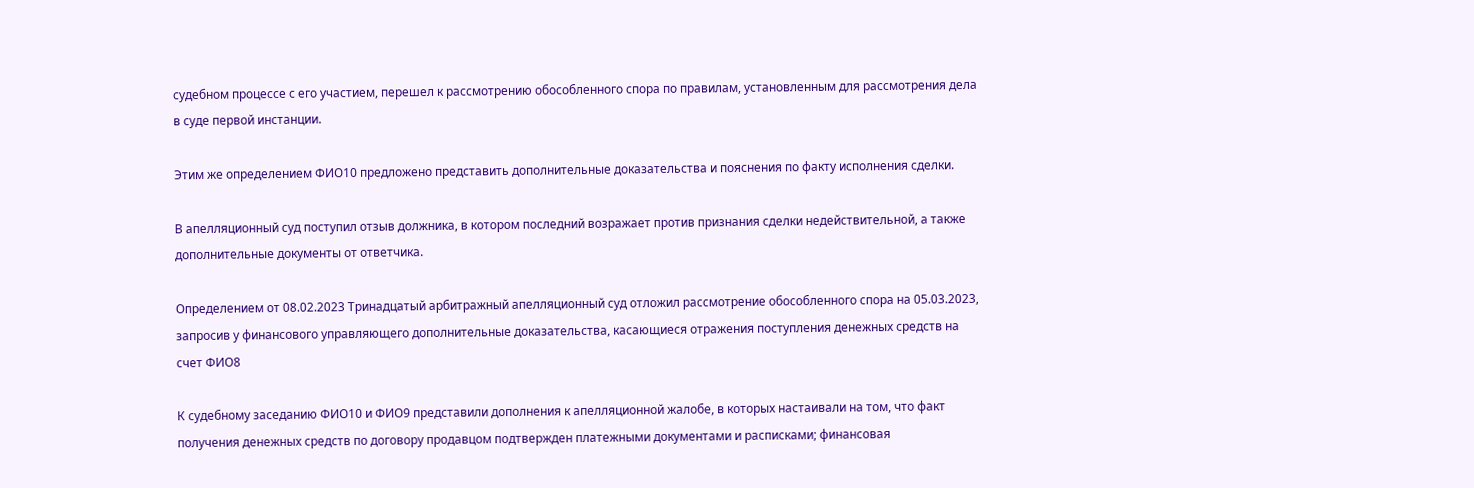судебном процессе с его участием, перешел к рассмотрению обособленного спора по правилам, установленным для рассмотрения дела в суде первой инстанции.

Этим же определением ФИО10 предложено представить дополнительные доказательства и пояснения по факту исполнения сделки.

В апелляционный суд поступил отзыв должника, в котором последний возражает против признания сделки недействительной, а также дополнительные документы от ответчика.

Определением от 08.02.2023 Тринадцатый арбитражный апелляционный суд отложил рассмотрение обособленного спора на 05.03.2023, запросив у финансового управляющего дополнительные доказательства, касающиеся отражения поступления денежных средств на счет ФИО8

К судебному заседанию ФИО10 и ФИО9 представили дополнения к апелляционной жалобе, в которых настаивали на том, что факт получения денежных средств по договору продавцом подтвержден платежными документами и расписками; финансовая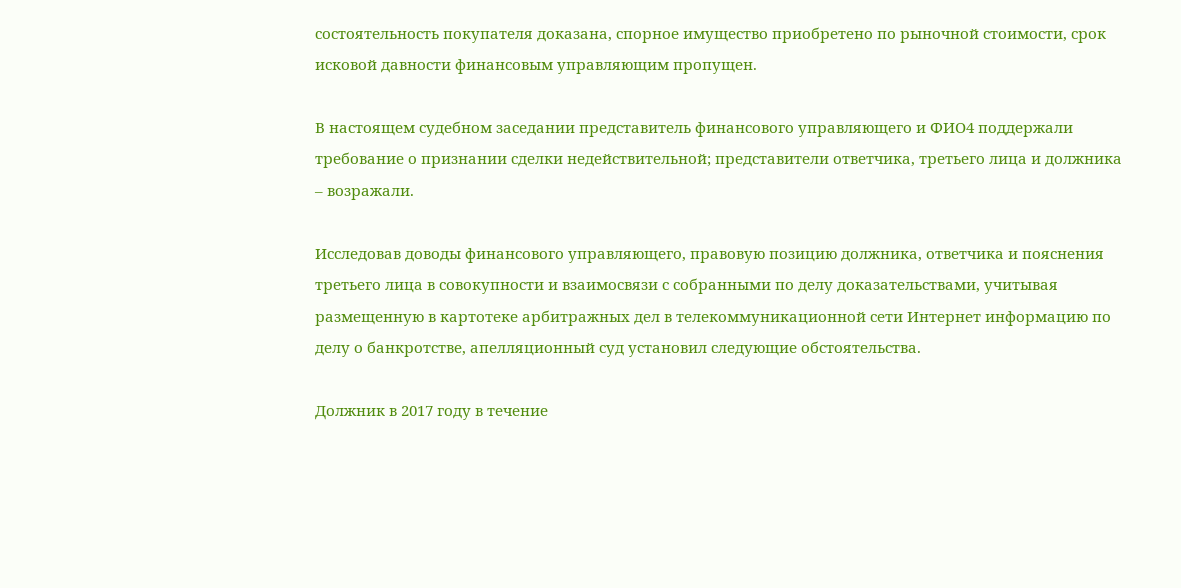состоятельность покупателя доказана, спорное имущество приобретено по рыночной стоимости, срок исковой давности финансовым управляющим пропущен.

В настоящем судебном заседании представитель финансового управляющего и ФИО4 поддержали требование о признании сделки недействительной; представители ответчика, третьего лица и должника – возражали.

Исследовав доводы финансового управляющего, правовую позицию должника, ответчика и пояснения третьего лица в совокупности и взаимосвязи с собранными по делу доказательствами, учитывая размещенную в картотеке арбитражных дел в телекоммуникационной сети Интернет информацию по делу о банкротстве, апелляционный суд установил следующие обстоятельства.

Должник в 2017 году в течение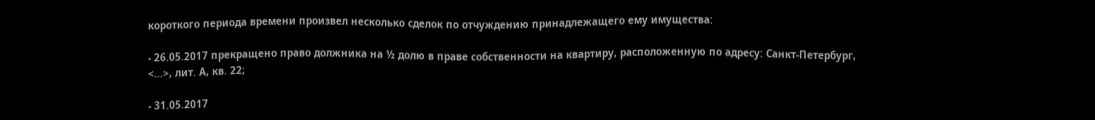короткого периода времени произвел несколько сделок по отчуждению принадлежащего ему имущества:

- 26.05.2017 прекращено право должника на ½ долю в праве собственности на квартиру, расположенную по адресу: Санкт-Петербург, <...>, лит. А, кв. 22;

- 31.05.2017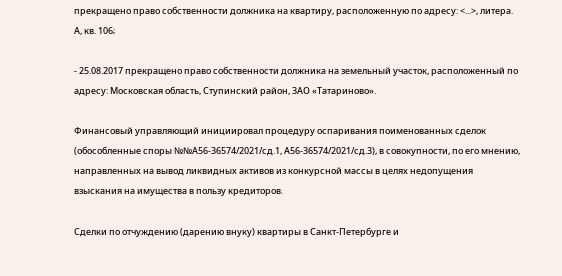прекращено право собственности должника на квартиру, расположенную по адресу: <...>, литера. А, кв. 106;

- 25.08.2017 прекращено право собственности должника на земельный участок, расположенный по адресу: Московская область, Ступинский район, ЗАО «Татариново».

Финансовый управляющий инициировал процедуру оспаривания поименованных сделок (обособленные споры №№А56-36574/2021/сд.1, А56-36574/2021/сд.3), в совокупности, по его мнению, направленных на вывод ликвидных активов из конкурсной массы в целях недопущения взыскания на имущества в пользу кредиторов.

Сделки по отчуждению (дарению внуку) квартиры в Санкт-Петербурге и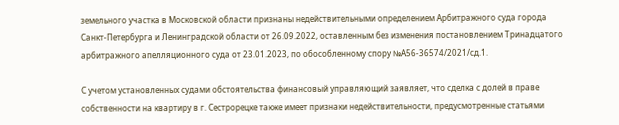земельного участка в Московской области признаны недействительными определением Арбитражного суда города Санкт-Петербурга и Ленинградской области от 26.09.2022, оставленным без изменения постановлением Тринадцатого арбитражного апелляционного суда от 23.01.2023, по обособленному спору №А56-36574/2021/сд.1.

С учетом установленных судами обстоятельства финансовый управляющий заявляет, что сделка с долей в праве собственности на квартиру в г. Сестрорецке также имеет признаки недействительности, предусмотренные статьями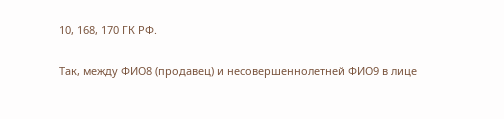10, 168, 170 ГК РФ.

Так, между ФИО8 (продавец) и несовершеннолетней ФИО9 в лице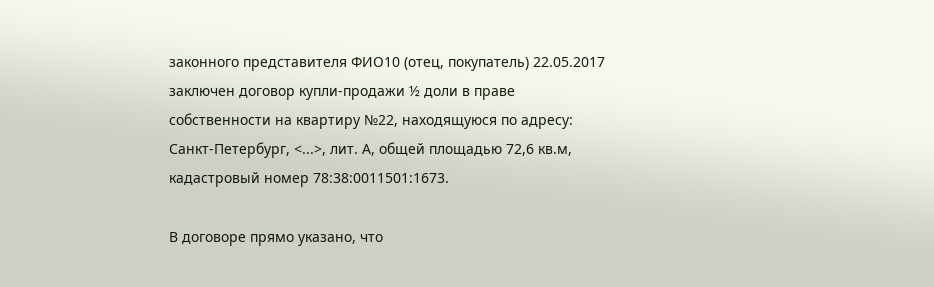законного представителя ФИО10 (отец, покупатель) 22.05.2017 заключен договор купли-продажи ½ доли в праве собственности на квартиру №22, находящуюся по адресу: Санкт-Петербург, <...>, лит. А, общей площадью 72,6 кв.м, кадастровый номер 78:38:0011501:1673.

В договоре прямо указано, что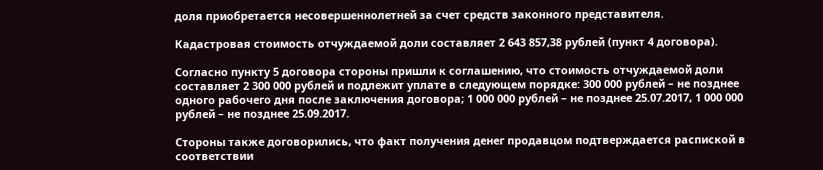доля приобретается несовершеннолетней за счет средств законного представителя.

Кадастровая стоимость отчуждаемой доли составляет 2 643 857,38 рублей (пункт 4 договора).

Согласно пункту 5 договора стороны пришли к соглашению, что стоимость отчуждаемой доли составляет 2 300 000 рублей и подлежит уплате в следующем порядке: 300 000 рублей – не позднее одного рабочего дня после заключения договора; 1 000 000 рублей – не позднее 25.07.2017, 1 000 000 рублей – не позднее 25.09.2017.

Стороны также договорились, что факт получения денег продавцом подтверждается распиской в соответствии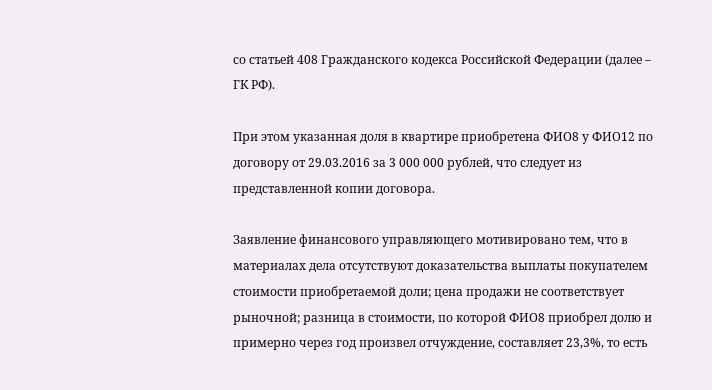со статьей 408 Гражданского кодекса Российской Федерации (далее – ГК РФ).

При этом указанная доля в квартире приобретена ФИО8 у ФИО12 по договору от 29.03.2016 за 3 000 000 рублей, что следует из представленной копии договора.

Заявление финансового управляющего мотивировано тем, что в материалах дела отсутствуют доказательства выплаты покупателем стоимости приобретаемой доли; цена продажи не соответствует рыночной; разница в стоимости, по которой ФИО8 приобрел долю и примерно через год произвел отчуждение, составляет 23,3%, то есть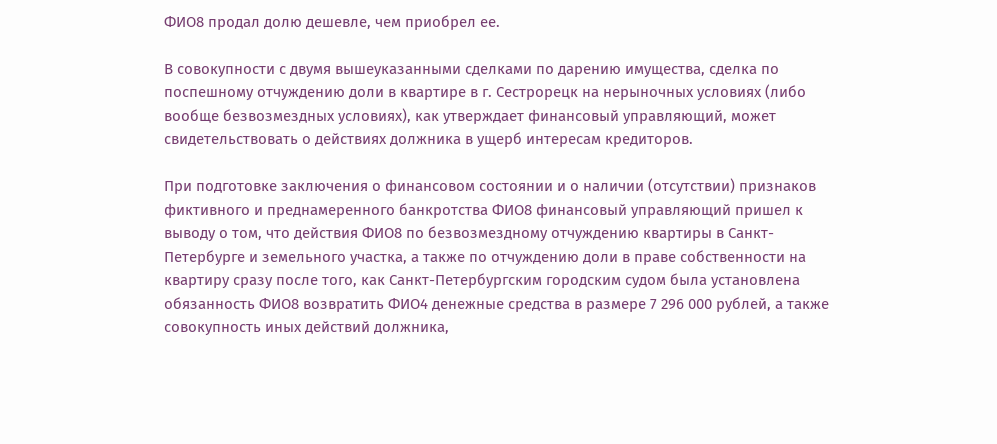ФИО8 продал долю дешевле, чем приобрел ее.

В совокупности с двумя вышеуказанными сделками по дарению имущества, сделка по поспешному отчуждению доли в квартире в г. Сестрорецк на нерыночных условиях (либо вообще безвозмездных условиях), как утверждает финансовый управляющий, может свидетельствовать о действиях должника в ущерб интересам кредиторов.

При подготовке заключения о финансовом состоянии и о наличии (отсутствии) признаков фиктивного и преднамеренного банкротства ФИО8 финансовый управляющий пришел к выводу о том, что действия ФИО8 по безвозмездному отчуждению квартиры в Санкт-Петербурге и земельного участка, а также по отчуждению доли в праве собственности на квартиру сразу после того, как Санкт-Петербургским городским судом была установлена обязанность ФИО8 возвратить ФИО4 денежные средства в размере 7 296 000 рублей, а также совокупность иных действий должника,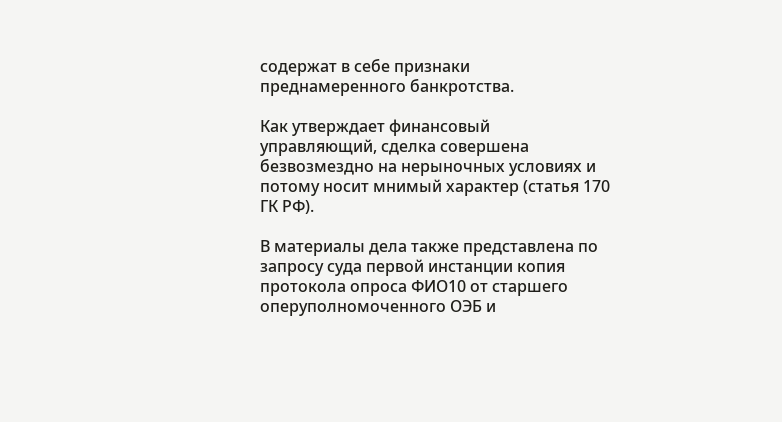содержат в себе признаки преднамеренного банкротства.

Как утверждает финансовый управляющий, сделка совершена безвозмездно на нерыночных условиях и потому носит мнимый характер (статья 170 ГК РФ).

В материалы дела также представлена по запросу суда первой инстанции копия протокола опроса ФИО10 от старшего оперуполномоченного ОЭБ и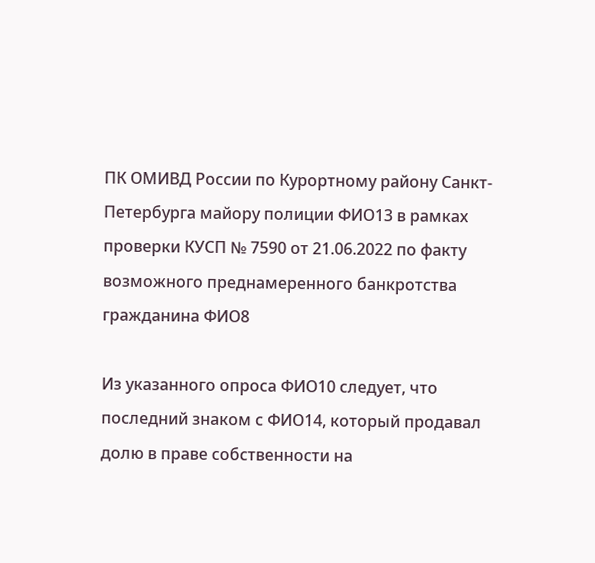ПК ОМИВД России по Курортному району Санкт-Петербурга майору полиции ФИО13 в рамках проверки КУСП № 7590 от 21.06.2022 по факту возможного преднамеренного банкротства гражданина ФИО8

Из указанного опроса ФИО10 следует, что последний знаком с ФИО14, который продавал долю в праве собственности на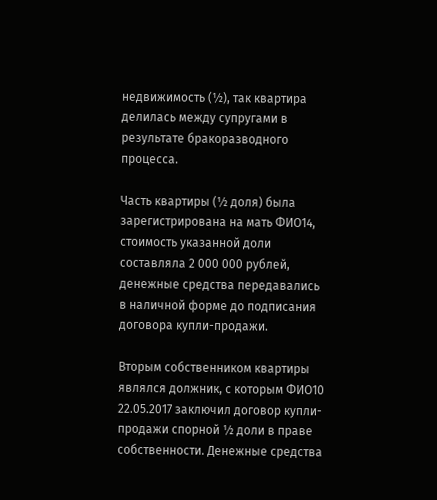недвижимость (½), так квартира делилась между супругами в результате бракоразводного процесса.

Часть квартиры (½ доля) была зарегистрирована на мать ФИО14, стоимость указанной доли составляла 2 000 000 рублей, денежные средства передавались в наличной форме до подписания договора купли-продажи.

Вторым собственником квартиры являлся должник, с которым ФИО10 22.05.2017 заключил договор купли-продажи спорной ½ доли в праве собственности. Денежные средства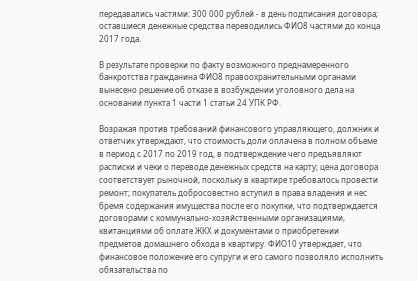передавались частями: 300 000 рублей - в день подписания договора; оставшиеся денежные средства переводились ФИО8 частями до конца 2017 года.

В результате проверки по факту возможного преднамеренного банкротства гражданина ФИО8 правоохранительными органами вынесено решение об отказе в возбуждении уголовного дела на основании пункта 1 части 1 статьи 24 УПК РФ.

Возражая против требований финансового управляющего, должник и ответчик утверждают, что стоимость доли оплачена в полном объеме в период с 2017 по 2019 год, в подтверждение чего предъявляют расписки и чеки о переводе денежных средств на карту; цена договора соответствует рыночной, поскольку в квартире требовалось провести ремонт; покупатель добросовестно вступил в права владения и нес бремя содержания имущества после его покупки, что подтверждается договорами с коммунально-хозяйственными организациями, квитанциями об оплате ЖКХ и документами о приобретении предметов домашнего обхода в квартиру. ФИО10 утверждает, что финансовое положение его супруги и его самого позволяло исполнить обязательства по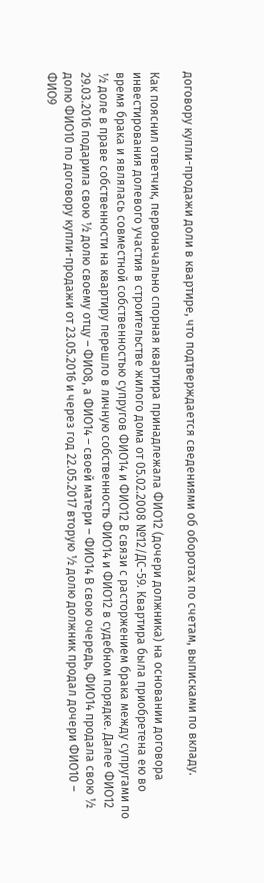договору купли-продажи доли в квартире, что подтверждается сведениями об оборотах по счетам, выписками по вкладу.

Как пояснил ответчик, первоначально спорная квартира принадлежала ФИО12 (дочери должника) на основании договора инвестирования долевого участия в строительстве жилого дома от 05.02.2008 №12/ДС-59. Квартира была приобретена ею во время брака и являлась совместной собственностью супругов ФИО14 и ФИО12 В связи с расторжением брака между супругами по ½ доле в праве собственности на квартиру перешло в личную собственность ФИО14 и ФИО12 в судебном порядке. Далее ФИО12 29.03.2016 подарила свою ½ долю своему отцу – ФИО8, а ФИО14 – своей матери – ФИО14 В свою очередь, ФИО14 продала свою ½ долю ФИО10 по договору купли-продажи от 23.05.2016 и через год 22.05.2017 вторую ½ долю должник продал дочери ФИО10 – ФИО9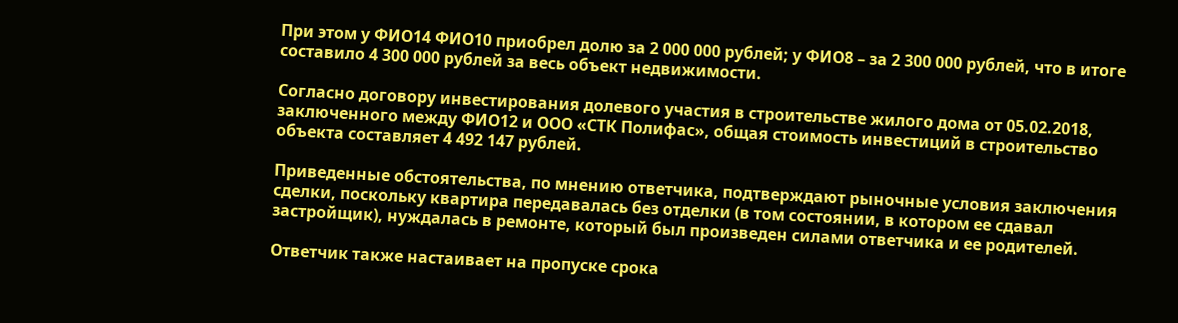При этом у ФИО14 ФИО10 приобрел долю за 2 000 000 рублей; у ФИО8 – за 2 300 000 рублей, что в итоге составило 4 300 000 рублей за весь объект недвижимости.

Согласно договору инвестирования долевого участия в строительстве жилого дома от 05.02.2018, заключенного между ФИО12 и ООО «СТК Полифас», общая стоимость инвестиций в строительство объекта составляет 4 492 147 рублей.

Приведенные обстоятельства, по мнению ответчика, подтверждают рыночные условия заключения сделки, поскольку квартира передавалась без отделки (в том состоянии, в котором ее сдавал застройщик), нуждалась в ремонте, который был произведен силами ответчика и ее родителей.

Ответчик также настаивает на пропуске срока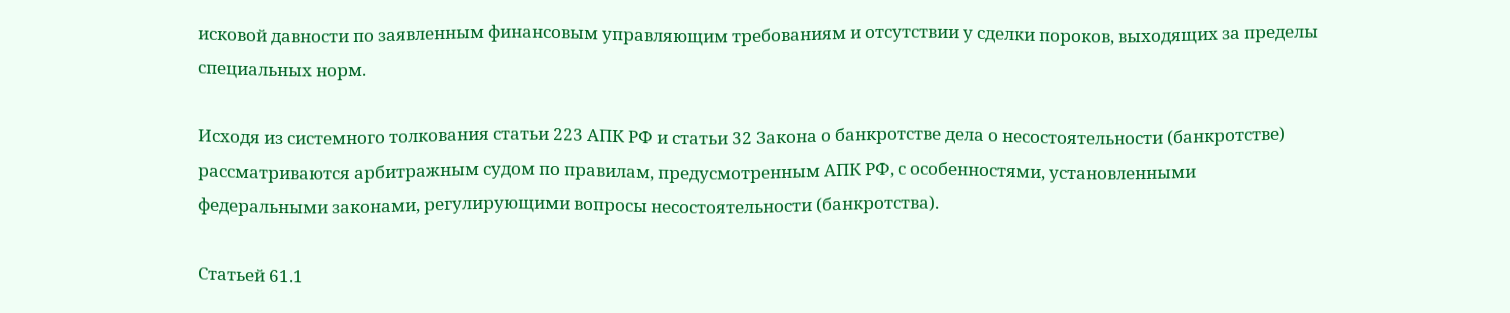исковой давности по заявленным финансовым управляющим требованиям и отсутствии у сделки пороков, выходящих за пределы специальных норм.

Исходя из системного толкования статьи 223 АПК РФ и статьи 32 Закона о банкротстве дела о несостоятельности (банкротстве) рассматриваются арбитражным судом по правилам, предусмотренным АПК РФ, с особенностями, установленными федеральными законами, регулирующими вопросы несостоятельности (банкротства).

Статьей 61.1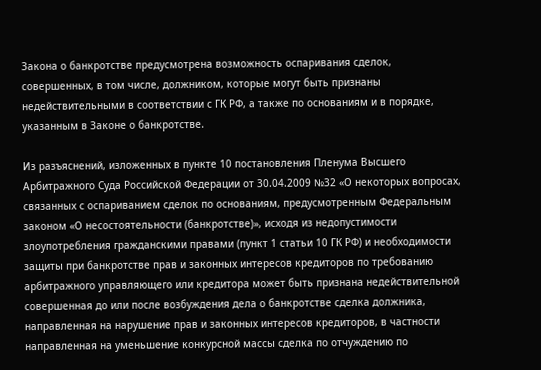Закона о банкротстве предусмотрена возможность оспаривания сделок, совершенных, в том числе, должником, которые могут быть признаны недействительными в соответствии с ГК РФ, а также по основаниям и в порядке, указанным в Законе о банкротстве.

Из разъяснений, изложенных в пункте 10 постановления Пленума Высшего Арбитражного Суда Российской Федерации от 30.04.2009 №32 «О некоторых вопросах, связанных с оспариванием сделок по основаниям, предусмотренным Федеральным законом «О несостоятельности (банкротстве)», исходя из недопустимости злоупотребления гражданскими правами (пункт 1 статьи 10 ГК РФ) и необходимости защиты при банкротстве прав и законных интересов кредиторов по требованию арбитражного управляющего или кредитора может быть признана недействительной совершенная до или после возбуждения дела о банкротстве сделка должника, направленная на нарушение прав и законных интересов кредиторов, в частности направленная на уменьшение конкурсной массы сделка по отчуждению по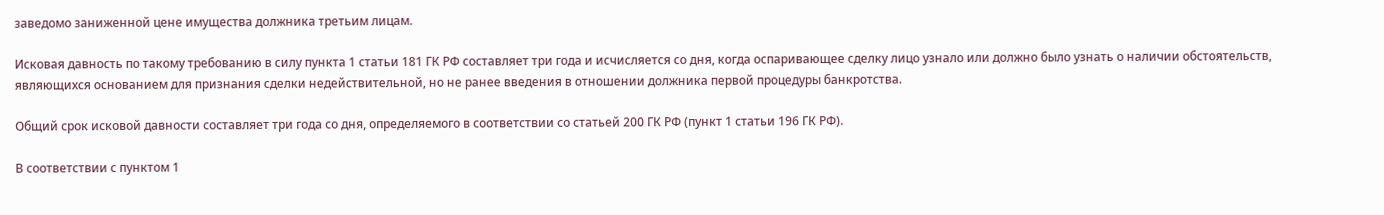заведомо заниженной цене имущества должника третьим лицам.

Исковая давность по такому требованию в силу пункта 1 статьи 181 ГК РФ составляет три года и исчисляется со дня, когда оспаривающее сделку лицо узнало или должно было узнать о наличии обстоятельств, являющихся основанием для признания сделки недействительной, но не ранее введения в отношении должника первой процедуры банкротства.

Общий срок исковой давности составляет три года со дня, определяемого в соответствии со статьей 200 ГК РФ (пункт 1 статьи 196 ГК РФ).

В соответствии с пунктом 1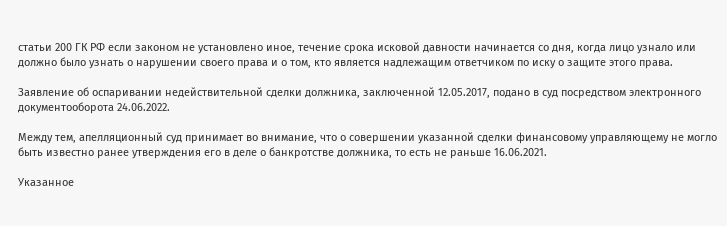статьи 200 ГК РФ если законом не установлено иное, течение срока исковой давности начинается со дня, когда лицо узнало или должно было узнать о нарушении своего права и о том, кто является надлежащим ответчиком по иску о защите этого права.

Заявление об оспаривании недействительной сделки должника, заключенной 12.05.2017, подано в суд посредством электронного документооборота 24.06.2022.

Между тем, апелляционный суд принимает во внимание, что о совершении указанной сделки финансовому управляющему не могло быть известно ранее утверждения его в деле о банкротстве должника, то есть не раньше 16.06.2021.

Указанное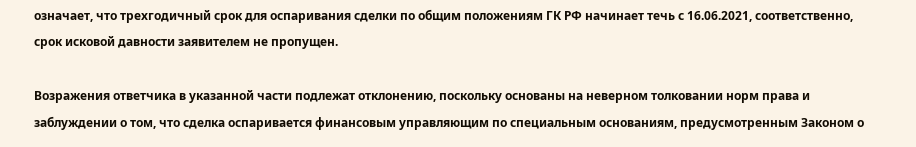означает, что трехгодичный срок для оспаривания сделки по общим положениям ГК РФ начинает течь с 16.06.2021, соответственно, срок исковой давности заявителем не пропущен.

Возражения ответчика в указанной части подлежат отклонению, поскольку основаны на неверном толковании норм права и заблуждении о том, что сделка оспаривается финансовым управляющим по специальным основаниям, предусмотренным Законом о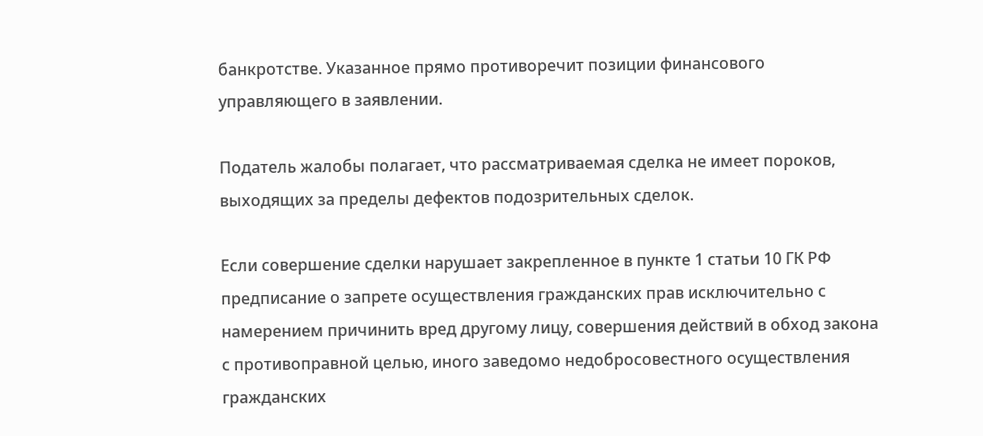банкротстве. Указанное прямо противоречит позиции финансового управляющего в заявлении.

Податель жалобы полагает, что рассматриваемая сделка не имеет пороков, выходящих за пределы дефектов подозрительных сделок.

Если совершение сделки нарушает закрепленное в пункте 1 статьи 10 ГК РФ предписание о запрете осуществления гражданских прав исключительно с намерением причинить вред другому лицу, совершения действий в обход закона с противоправной целью, иного заведомо недобросовестного осуществления гражданских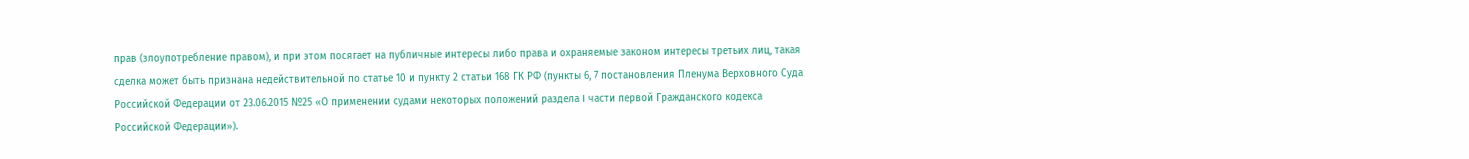прав (злоупотребление правом), и при этом посягает на публичные интересы либо права и охраняемые законом интересы третьих лиц, такая сделка может быть признана недействительной по статье 10 и пункту 2 статьи 168 ГК РФ (пункты 6, 7 постановления Пленума Верховного Суда Российской Федерации от 23.06.2015 №25 «О применении судами некоторых положений раздела I части первой Гражданского кодекса Российской Федерации»).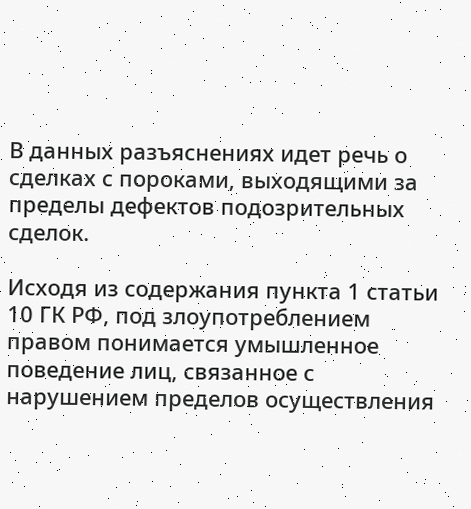В данных разъяснениях идет речь о сделках с пороками, выходящими за пределы дефектов подозрительных сделок.

Исходя из содержания пункта 1 статьи 10 ГК РФ, под злоупотреблением правом понимается умышленное поведение лиц, связанное с нарушением пределов осуществления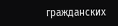гражданских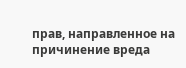прав, направленное на причинение вреда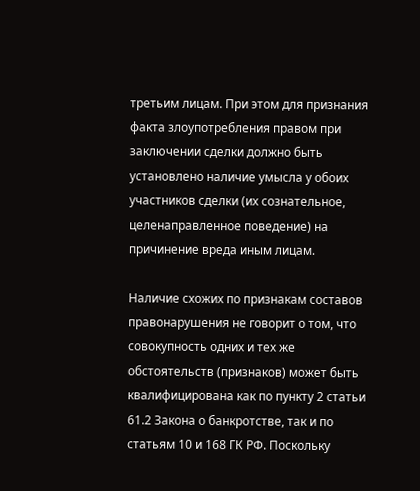третьим лицам. При этом для признания факта злоупотребления правом при заключении сделки должно быть установлено наличие умысла у обоих участников сделки (их сознательное, целенаправленное поведение) на причинение вреда иным лицам.

Наличие схожих по признакам составов правонарушения не говорит о том, что совокупность одних и тех же обстоятельств (признаков) может быть квалифицирована как по пункту 2 статьи 61.2 Закона о банкротстве, так и по статьям 10 и 168 ГК РФ. Поскольку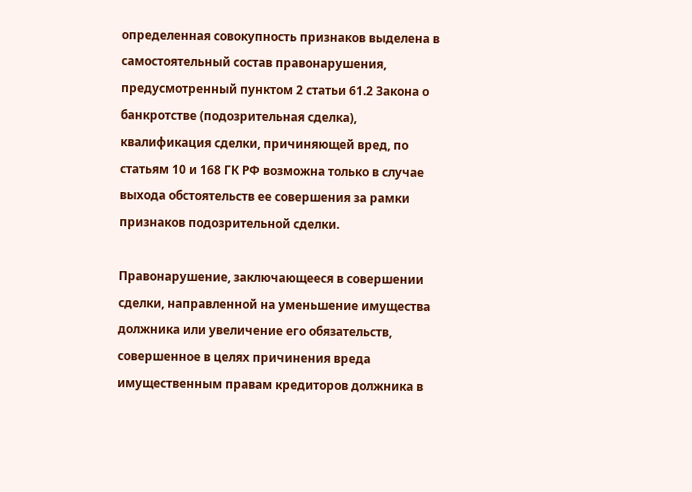определенная совокупность признаков выделена в самостоятельный состав правонарушения, предусмотренный пунктом 2 статьи 61.2 Закона о банкротстве (подозрительная сделка), квалификация сделки, причиняющей вред, по статьям 10 и 168 ГК РФ возможна только в случае выхода обстоятельств ее совершения за рамки признаков подозрительной сделки.

Правонарушение, заключающееся в совершении сделки, направленной на уменьшение имущества должника или увеличение его обязательств, совершенное в целях причинения вреда имущественным правам кредиторов должника в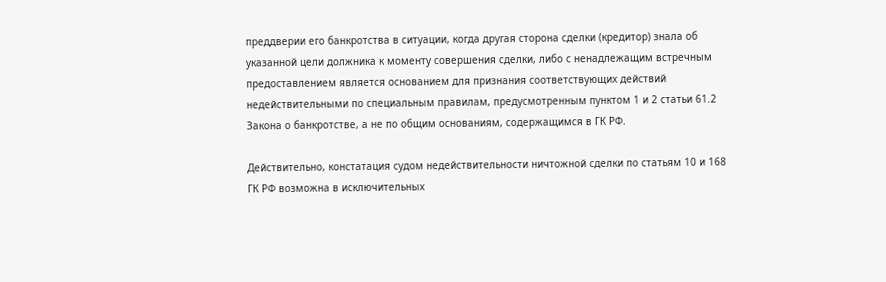преддверии его банкротства в ситуации, когда другая сторона сделки (кредитор) знала об указанной цели должника к моменту совершения сделки, либо с ненадлежащим встречным предоставлением является основанием для признания соответствующих действий недействительными по специальным правилам, предусмотренным пунктом 1 и 2 статьи 61.2 Закона о банкротстве, а не по общим основаниям, содержащимся в ГК РФ.

Действительно, констатация судом недействительности ничтожной сделки по статьям 10 и 168 ГК РФ возможна в исключительных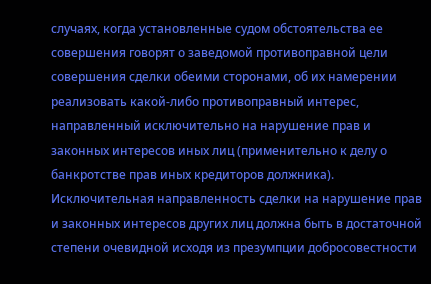случаях, когда установленные судом обстоятельства ее совершения говорят о заведомой противоправной цели совершения сделки обеими сторонами, об их намерении реализовать какой-либо противоправный интерес, направленный исключительно на нарушение прав и законных интересов иных лиц (применительно к делу о банкротстве прав иных кредиторов должника). Исключительная направленность сделки на нарушение прав и законных интересов других лиц должна быть в достаточной степени очевидной исходя из презумпции добросовестности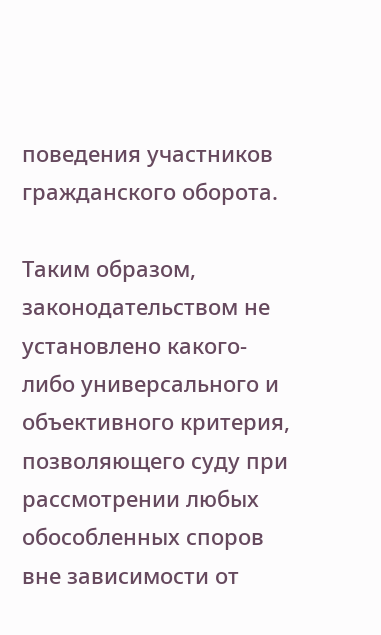поведения участников гражданского оборота.

Таким образом, законодательством не установлено какого-либо универсального и объективного критерия, позволяющего суду при рассмотрении любых обособленных споров вне зависимости от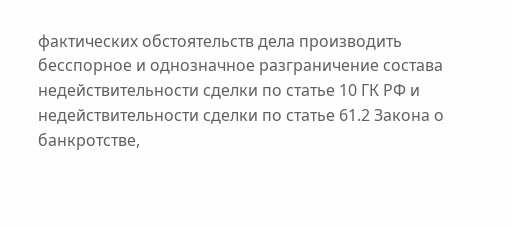фактических обстоятельств дела производить бесспорное и однозначное разграничение состава недействительности сделки по статье 10 ГК РФ и недействительности сделки по статье 61.2 Закона о банкротстве,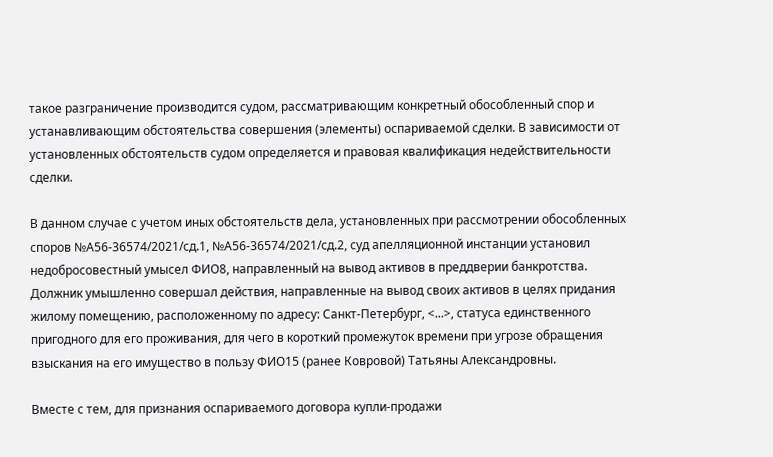такое разграничение производится судом, рассматривающим конкретный обособленный спор и устанавливающим обстоятельства совершения (элементы) оспариваемой сделки. В зависимости от установленных обстоятельств судом определяется и правовая квалификация недействительности сделки.

В данном случае с учетом иных обстоятельств дела, установленных при рассмотрении обособленных споров №А56-36574/2021/сд.1, №А56-36574/2021/сд.2, суд апелляционной инстанции установил недобросовестный умысел ФИО8, направленный на вывод активов в преддверии банкротства. Должник умышленно совершал действия, направленные на вывод своих активов в целях придания жилому помещению, расположенному по адресу: Санкт-Петербург, <...>, статуса единственного пригодного для его проживания, для чего в короткий промежуток времени при угрозе обращения взыскания на его имущество в пользу ФИО15 (ранее Ковровой) Татьяны Александровны.

Вместе с тем, для признания оспариваемого договора купли-продажи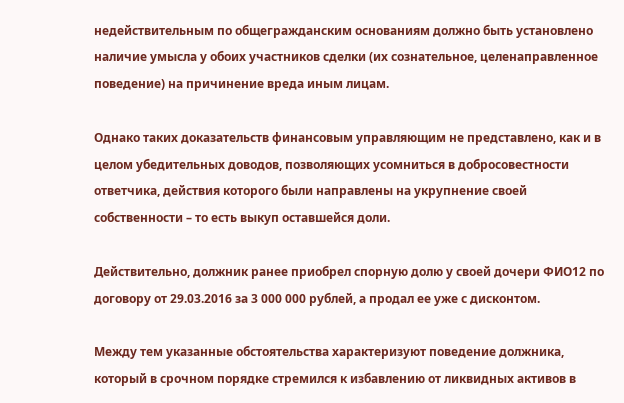недействительным по общегражданским основаниям должно быть установлено наличие умысла у обоих участников сделки (их сознательное, целенаправленное поведение) на причинение вреда иным лицам.

Однако таких доказательств финансовым управляющим не представлено, как и в целом убедительных доводов, позволяющих усомниться в добросовестности ответчика, действия которого были направлены на укрупнение своей собственности – то есть выкуп оставшейся доли.

Действительно, должник ранее приобрел спорную долю у своей дочери ФИО12 по договору от 29.03.2016 за 3 000 000 рублей, а продал ее уже с дисконтом.

Между тем указанные обстоятельства характеризуют поведение должника, который в срочном порядке стремился к избавлению от ликвидных активов в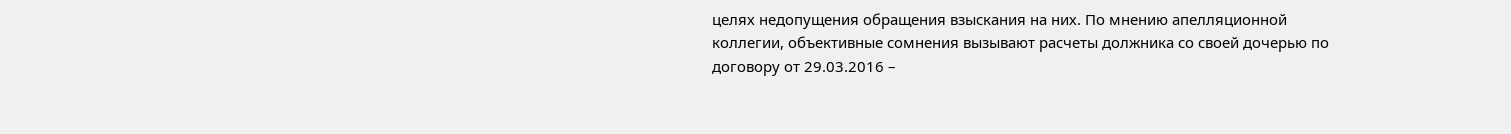целях недопущения обращения взыскания на них. По мнению апелляционной коллегии, объективные сомнения вызывают расчеты должника со своей дочерью по договору от 29.03.2016 –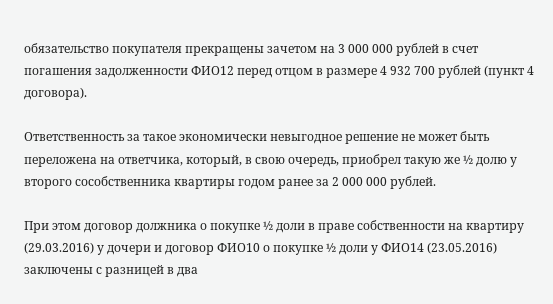обязательство покупателя прекращены зачетом на 3 000 000 рублей в счет погашения задолженности ФИО12 перед отцом в размере 4 932 700 рублей (пункт 4 договора).

Ответственность за такое экономически невыгодное решение не может быть переложена на ответчика, который, в свою очередь, приобрел такую же ½ долю у второго сособственника квартиры годом ранее за 2 000 000 рублей.

При этом договор должника о покупке ½ доли в праве собственности на квартиру (29.03.2016) у дочери и договор ФИО10 о покупке ½ доли у ФИО14 (23.05.2016) заключены с разницей в два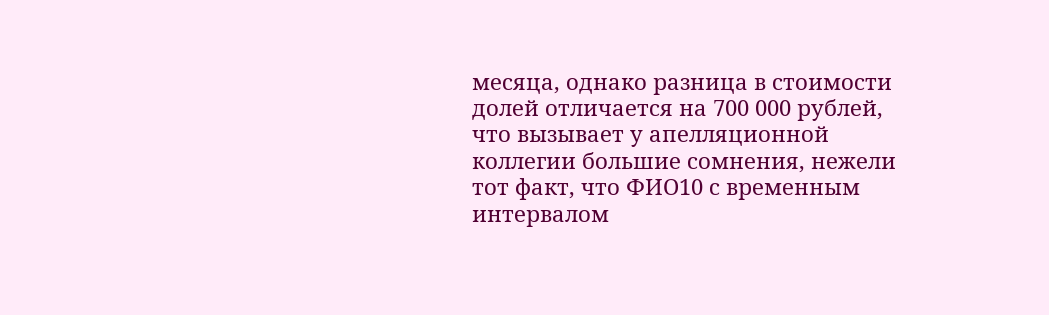месяца, однако разница в стоимости долей отличается на 700 000 рублей, что вызывает у апелляционной коллегии большие сомнения, нежели тот факт, что ФИО10 с временным интервалом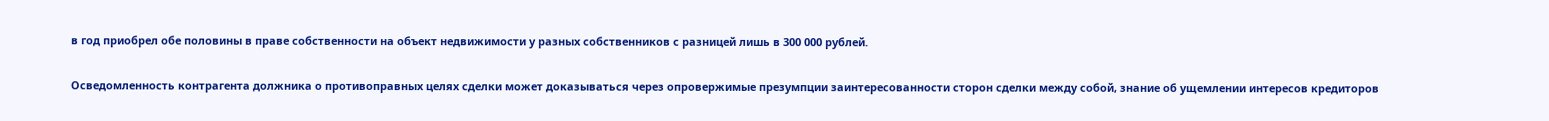в год приобрел обе половины в праве собственности на объект недвижимости у разных собственников с разницей лишь в 300 000 рублей.

Осведомленность контрагента должника о противоправных целях сделки может доказываться через опровержимые презумпции заинтересованности сторон сделки между собой, знание об ущемлении интересов кредиторов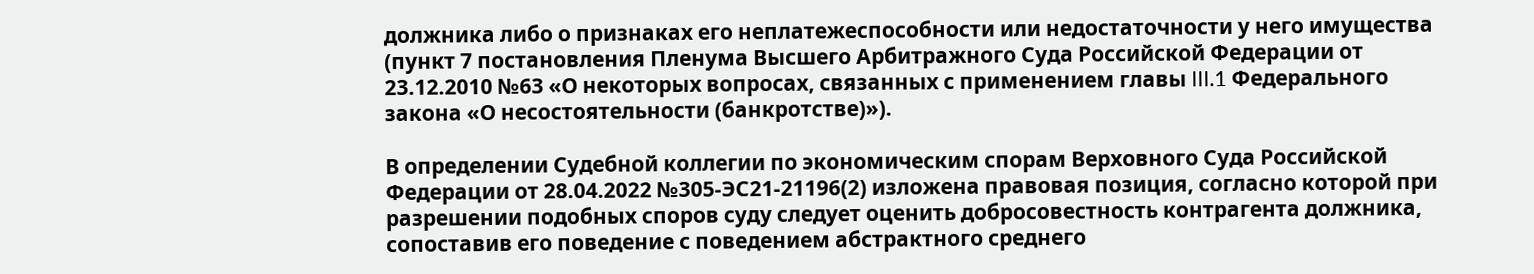должника либо о признаках его неплатежеспособности или недостаточности у него имущества (пункт 7 постановления Пленума Высшего Арбитражного Суда Российской Федерации от 23.12.2010 №63 «О некоторых вопросах, связанных с применением главы III.1 Федерального закона «О несостоятельности (банкротстве)»).

В определении Судебной коллегии по экономическим спорам Верховного Суда Российской Федерации от 28.04.2022 №305-ЭС21-21196(2) изложена правовая позиция, согласно которой при разрешении подобных споров суду следует оценить добросовестность контрагента должника, сопоставив его поведение с поведением абстрактного среднего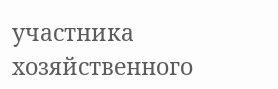участника хозяйственного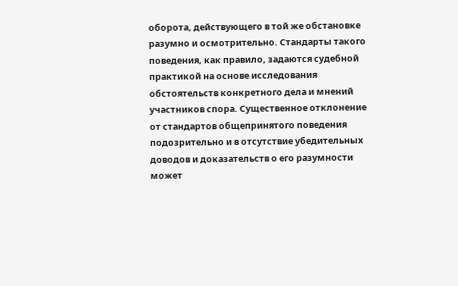оборота, действующего в той же обстановке разумно и осмотрительно. Стандарты такого поведения, как правило, задаются судебной практикой на основе исследования обстоятельств конкретного дела и мнений участников спора. Существенное отклонение от стандартов общепринятого поведения подозрительно и в отсутствие убедительных доводов и доказательств о его разумности может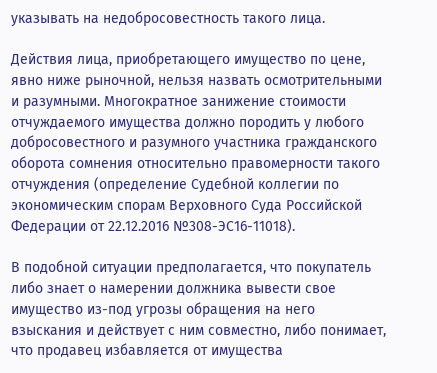указывать на недобросовестность такого лица.

Действия лица, приобретающего имущество по цене, явно ниже рыночной, нельзя назвать осмотрительными и разумными. Многократное занижение стоимости отчуждаемого имущества должно породить у любого добросовестного и разумного участника гражданского оборота сомнения относительно правомерности такого отчуждения (определение Судебной коллегии по экономическим спорам Верховного Суда Российской Федерации от 22.12.2016 №308-ЭС16-11018).

В подобной ситуации предполагается, что покупатель либо знает о намерении должника вывести свое имущество из-под угрозы обращения на него взыскания и действует с ним совместно, либо понимает, что продавец избавляется от имущества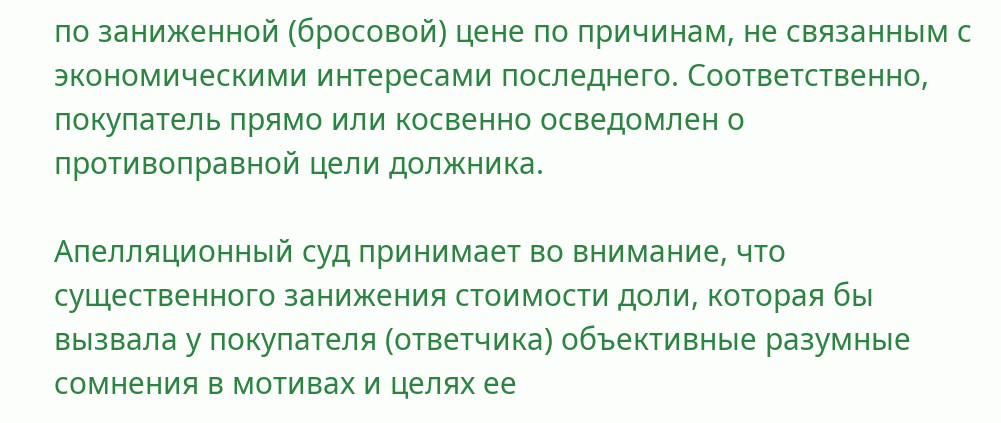по заниженной (бросовой) цене по причинам, не связанным с экономическими интересами последнего. Соответственно, покупатель прямо или косвенно осведомлен о противоправной цели должника.

Апелляционный суд принимает во внимание, что существенного занижения стоимости доли, которая бы вызвала у покупателя (ответчика) объективные разумные сомнения в мотивах и целях ее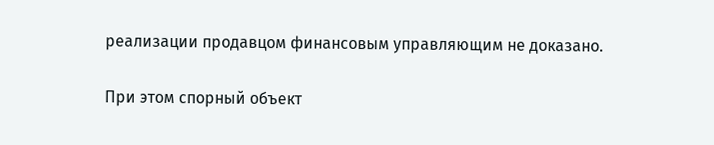реализации продавцом финансовым управляющим не доказано.

При этом спорный объект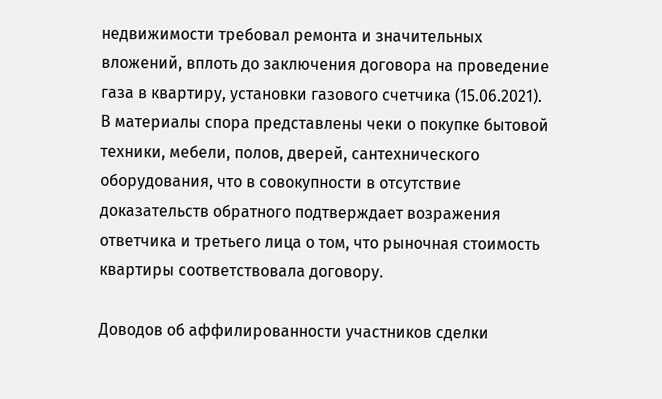недвижимости требовал ремонта и значительных вложений, вплоть до заключения договора на проведение газа в квартиру, установки газового счетчика (15.06.2021). В материалы спора представлены чеки о покупке бытовой техники, мебели, полов, дверей, сантехнического оборудования, что в совокупности в отсутствие доказательств обратного подтверждает возражения ответчика и третьего лица о том, что рыночная стоимость квартиры соответствовала договору.

Доводов об аффилированности участников сделки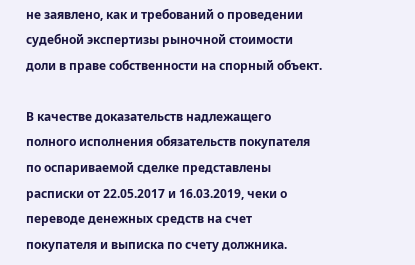не заявлено, как и требований о проведении судебной экспертизы рыночной стоимости доли в праве собственности на спорный объект.

В качестве доказательств надлежащего полного исполнения обязательств покупателя по оспариваемой сделке представлены расписки от 22.05.2017 и 16.03.2019, чеки о переводе денежных средств на счет покупателя и выписка по счету должника.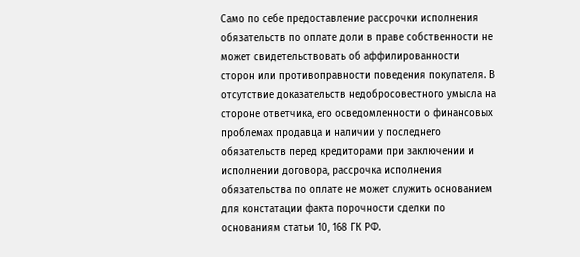Само по себе предоставление рассрочки исполнения обязательств по оплате доли в праве собственности не может свидетельствовать об аффилированности сторон или противоправности поведения покупателя. В отсутствие доказательств недобросовестного умысла на стороне ответчика, его осведомленности о финансовых проблемах продавца и наличии у последнего обязательств перед кредиторами при заключении и исполнении договора, рассрочка исполнения обязательства по оплате не может служить основанием для констатации факта порочности сделки по основаниям статьи 10, 168 ГК РФ.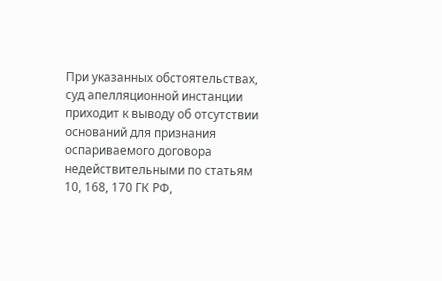При указанных обстоятельствах, суд апелляционной инстанции приходит к выводу об отсутствии оснований для признания оспариваемого договора недействительными по статьям 10, 168, 170 ГК РФ,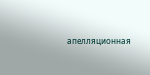апелляционная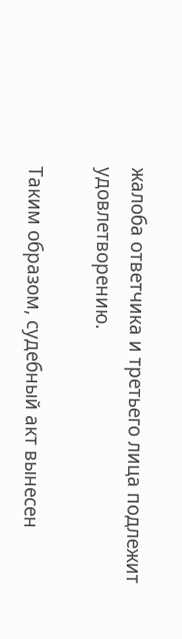жалоба ответчика и третьего лица подлежит удовлетворению.

Таким образом, судебный акт вынесен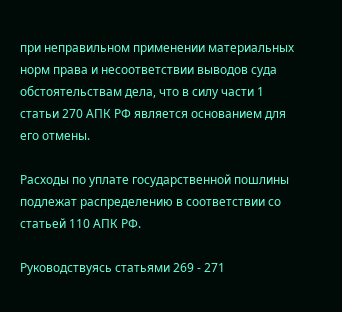при неправильном применении материальных норм права и несоответствии выводов суда обстоятельствам дела, что в силу части 1 статьи 270 АПК РФ является основанием для его отмены.

Расходы по уплате государственной пошлины подлежат распределению в соответствии со статьей 110 АПК РФ.

Руководствуясь статьями 269 - 271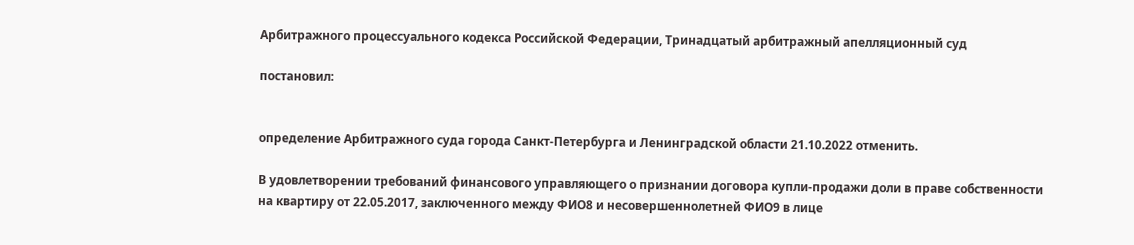Арбитражного процессуального кодекса Российской Федерации, Тринадцатый арбитражный апелляционный суд

постановил:


определение Арбитражного суда города Санкт-Петербурга и Ленинградской области 21.10.2022 отменить.

В удовлетворении требований финансового управляющего о признании договора купли-продажи доли в праве собственности на квартиру от 22.05.2017, заключенного между ФИО8 и несовершеннолетней ФИО9 в лице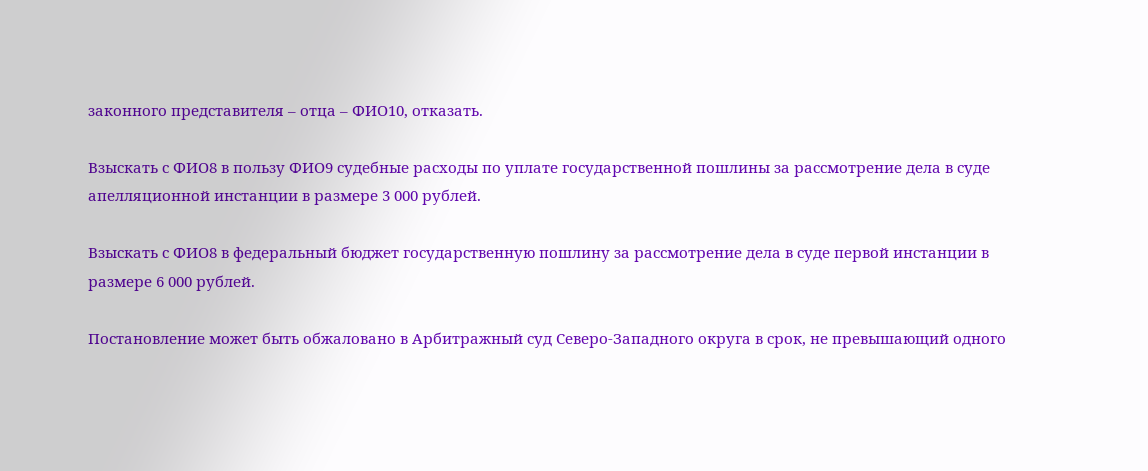законного представителя – отца – ФИО10, отказать.

Взыскать с ФИО8 в пользу ФИО9 судебные расходы по уплате государственной пошлины за рассмотрение дела в суде апелляционной инстанции в размере 3 000 рублей.

Взыскать с ФИО8 в федеральный бюджет государственную пошлину за рассмотрение дела в суде первой инстанции в размере 6 000 рублей.

Постановление может быть обжаловано в Арбитражный суд Северо-Западного округа в срок, не превышающий одного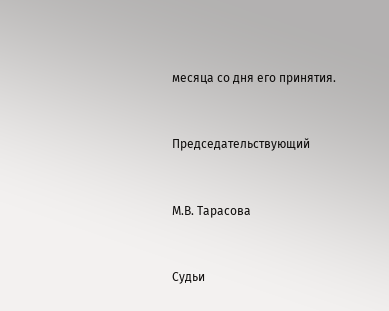месяца со дня его принятия.


Председательствующий


М.В. Тарасова


Судьи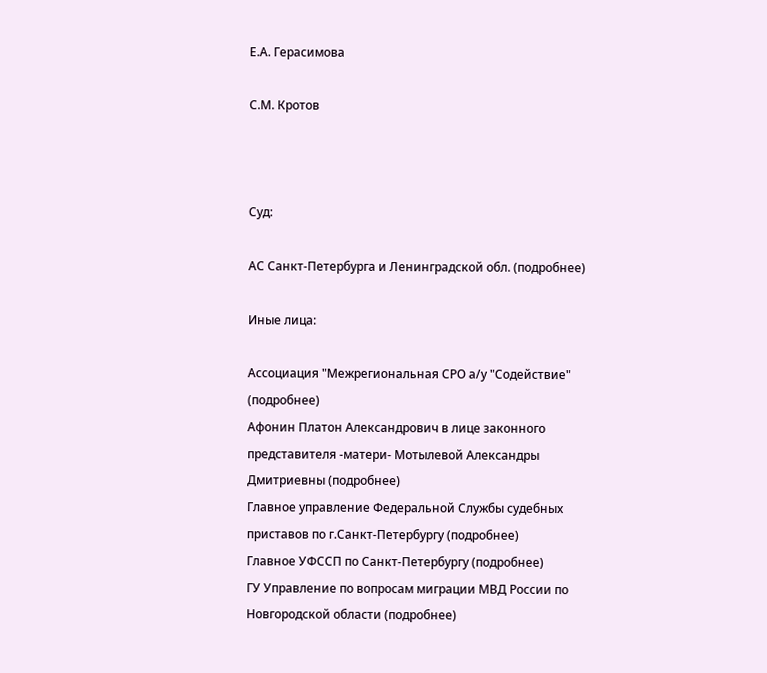Е.А. Герасимова

С.М. Кротов



Суд:

АС Санкт-Петербурга и Ленинградской обл. (подробнее)

Иные лица:

Ассоциация "Межрегиональная СРО а/у "Содействие" (подробнее)
Афонин Платон Александрович в лице законного представителя -матери- Мотылевой Александры Дмитриевны (подробнее)
Главное управление Федеральной Службы судебных приставов по г.Санкт-Петербургу (подробнее)
Главное УФССП по Санкт-Петербургу (подробнее)
ГУ Управление по вопросам миграции МВД России по Новгородской области (подробнее)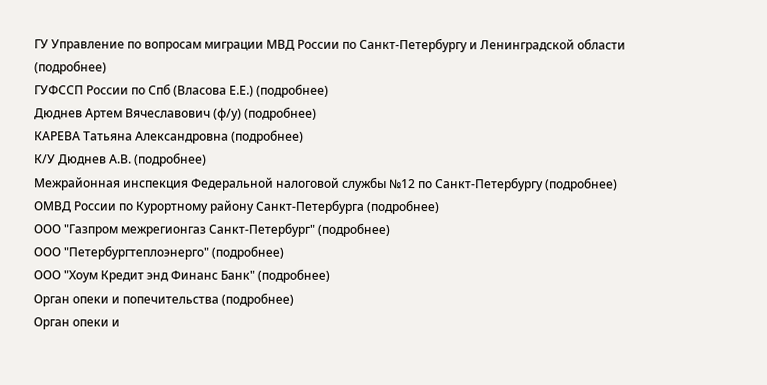ГУ Управление по вопросам миграции МВД России по Санкт-Петербургу и Ленинградской области (подробнее)
ГУФССП России по Спб (Власова Е.Е.) (подробнее)
Дюднев Артем Вячеславович (ф/у) (подробнее)
КАРЕВА Татьяна Александровна (подробнее)
К/У Дюднев А.В. (подробнее)
Межрайонная инспекция Федеральной налоговой службы №12 по Санкт-Петербургу (подробнее)
ОМВД России по Курортному району Санкт-Петербурга (подробнее)
ООО "Газпром межрегионгаз Санкт-Петербург" (подробнее)
ООО "Петербургтеплоэнерго" (подробнее)
ООО "Хоум Кредит энд Финанс Банк" (подробнее)
Орган опеки и попечительства (подробнее)
Орган опеки и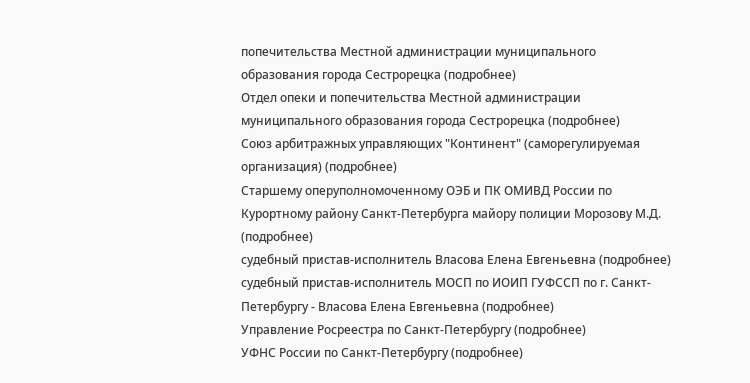попечительства Местной администрации муниципального образования города Сестрорецка (подробнее)
Отдел опеки и попечительства Местной администрации муниципального образования города Сестрорецка (подробнее)
Союз арбитражных управляющих "Континент" (саморегулируемая организация) (подробнее)
Старшему оперуполномоченному ОЭБ и ПК ОМИВД России по Курортному району Санкт-Петербурга майору полиции Морозову М.Д. (подробнее)
судебный пристав-исполнитель Власова Елена Евгеньевна (подробнее)
судебный пристав-исполнитель МОСП по ИОИП ГУФССП по г. Санкт-Петербургу - Власова Елена Евгеньевна (подробнее)
Управление Росреестра по Санкт-Петербургу (подробнее)
УФНС России по Санкт-Петербургу (подробнее)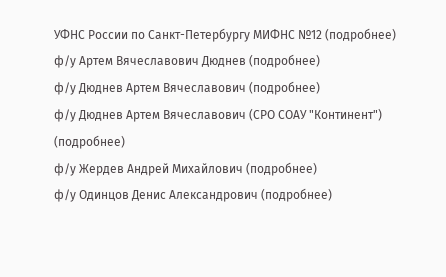УФНС России по Санкт-Петербургу МИФНС №12 (подробнее)
ф/у Артем Вячеславович Дюднев (подробнее)
ф/у Дюднев Артем Вячеславович (подробнее)
ф/у Дюднев Артем Вячеславович (СРО СОАУ "Континент") (подробнее)
ф/у Жердев Андрей Михайлович (подробнее)
ф/у Одинцов Денис Александрович (подробнее)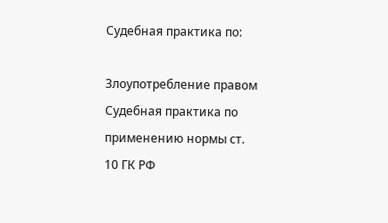Судебная практика по:

Злоупотребление правом
Судебная практика по применению нормы ст. 10 ГК РФ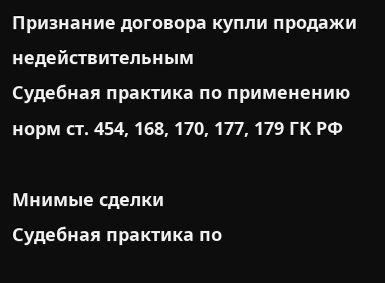Признание договора купли продажи недействительным
Судебная практика по применению норм ст. 454, 168, 170, 177, 179 ГК РФ

Мнимые сделки
Судебная практика по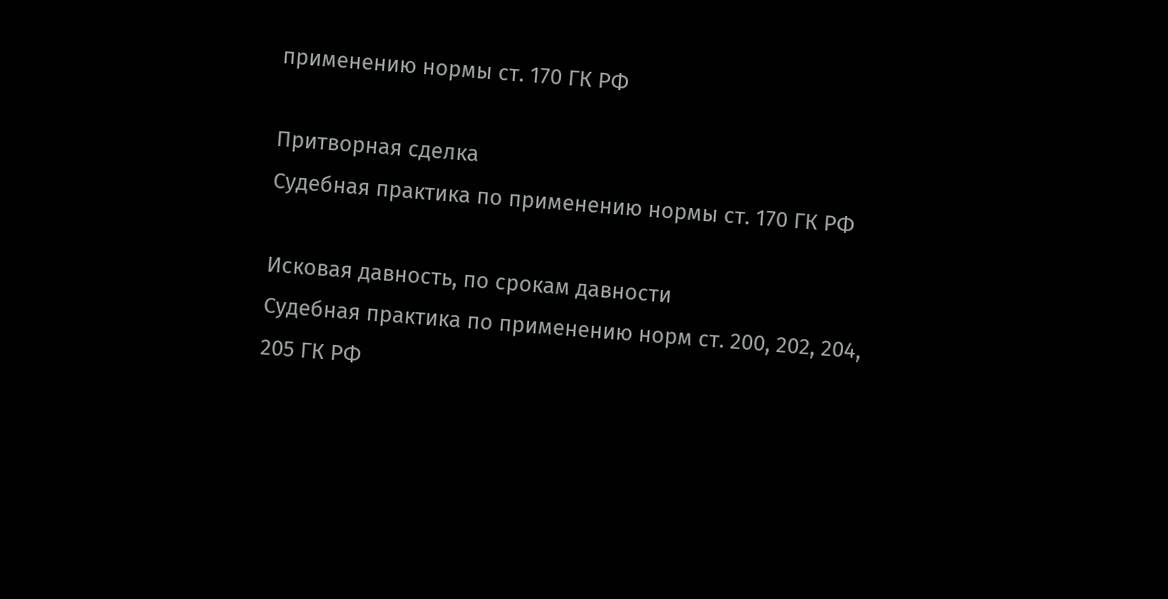применению нормы ст. 170 ГК РФ

Притворная сделка
Судебная практика по применению нормы ст. 170 ГК РФ

Исковая давность, по срокам давности
Судебная практика по применению норм ст. 200, 202, 204, 205 ГК РФ